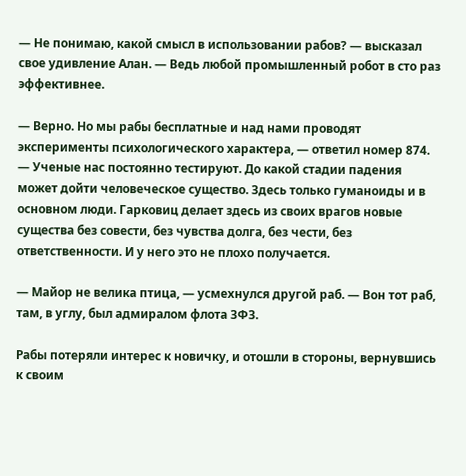— Не понимаю, какой смысл в использовании рабов? — высказал свое удивление Алан. — Ведь любой промышленный робот в сто раз эффективнее.

— Верно. Но мы рабы бесплатные и над нами проводят эксперименты психологического характера, — ответил номер 874. — Ученые нас постоянно тестируют. До какой стадии падения может дойти человеческое существо. Здесь только гуманоиды и в основном люди. Гарковиц делает здесь из своих врагов новые существа без совести, без чувства долга, без чести, без ответственности. И у него это не плохо получается.

— Майор не велика птица, — усмехнулся другой раб. — Вон тот раб, там, в углу, был адмиралом флота ЗФЗ.

Рабы потеряли интерес к новичку, и отошли в стороны, вернувшись к своим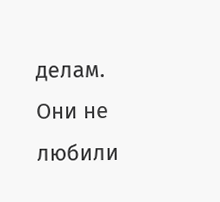делам. Они не любили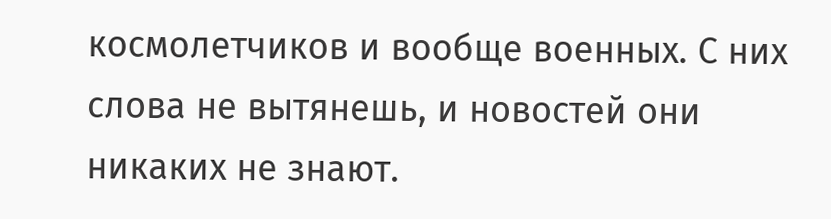космолетчиков и вообще военных. С них слова не вытянешь, и новостей они никаких не знают.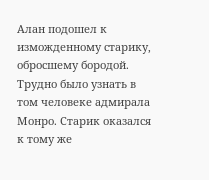Алан подошел к изможденному старику, обросшему бородой. Трудно было узнать в том человеке адмирала Монро. Старик оказался к тому же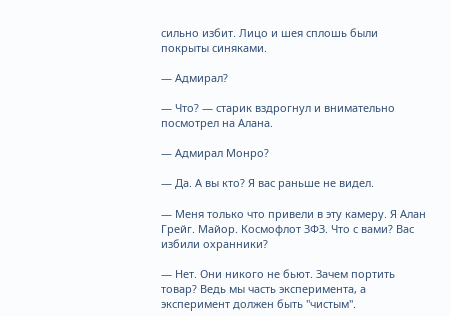сильно избит. Лицо и шея сплошь были покрыты синяками.

— Адмирал?

— Что? — старик вздрогнул и внимательно посмотрел на Алана.

— Адмирал Монро?

— Да. А вы кто? Я вас раньше не видел.

— Меня только что привели в эту камеру. Я Алан Грейг. Майор. Космофлот ЗФЗ. Что с вами? Вас избили охранники?

— Нет. Они никого не бьют. Зачем портить товар? Ведь мы часть эксперимента, а эксперимент должен быть "чистым".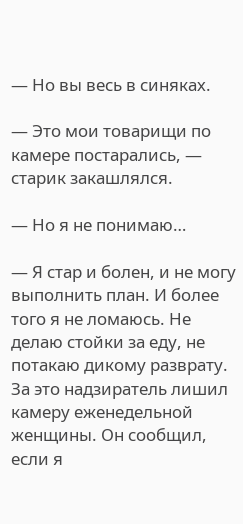— Но вы весь в синяках.

— Это мои товарищи по камере постарались, — старик закашлялся.

— Но я не понимаю…

— Я стар и болен, и не могу выполнить план. И более того я не ломаюсь. Не делаю стойки за еду, не потакаю дикому разврату. За это надзиратель лишил камеру еженедельной женщины. Он сообщил, если я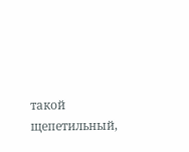такой щепетильный,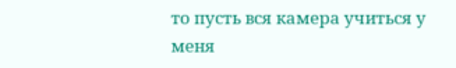то пусть вся камера учиться у меня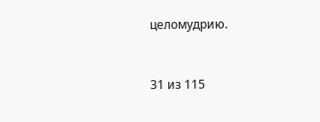целомудрию.



31 из 115